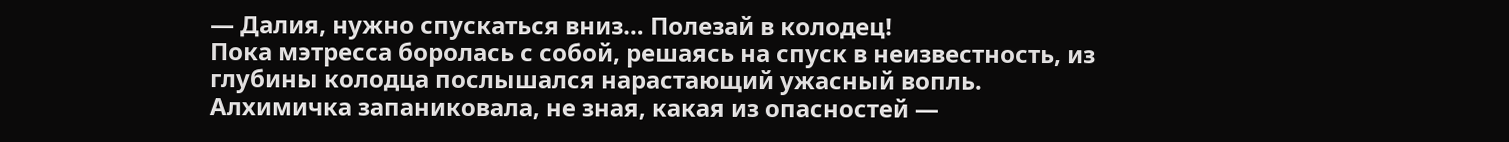— Далия, нужно спускаться вниз… Полезай в колодец!
Пока мэтресса боролась с собой, решаясь на спуск в неизвестность, из глубины колодца послышался нарастающий ужасный вопль.
Алхимичка запаниковала, не зная, какая из опасностей —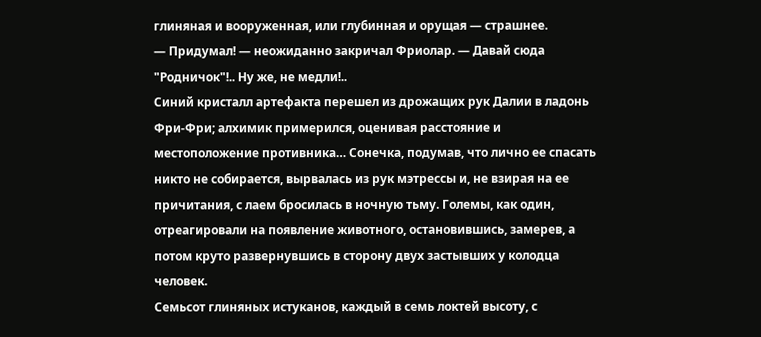глиняная и вооруженная, или глубинная и орущая — страшнее.
— Придумал! — неожиданно закричал Фриолар. — Давай сюда "Родничок"!.. Ну же, не медли!..
Синий кристалл артефакта перешел из дрожащих рук Далии в ладонь Фри-Фри; алхимик примерился, оценивая расстояние и местоположение противника… Сонечка, подумав, что лично ее спасать никто не собирается, вырвалась из рук мэтрессы и, не взирая на ее причитания, с лаем бросилась в ночную тьму. Големы, как один, отреагировали на появление животного, остановившись, замерев, а потом круто развернувшись в сторону двух застывших у колодца человек.
Семьсот глиняных истуканов, каждый в семь локтей высоту, с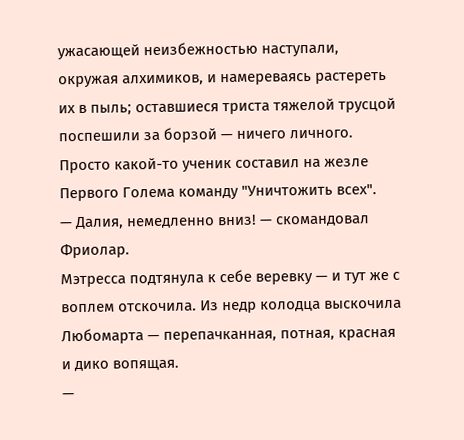ужасающей неизбежностью наступали, окружая алхимиков, и намереваясь растереть их в пыль; оставшиеся триста тяжелой трусцой поспешили за борзой — ничего личного. Просто какой-то ученик составил на жезле Первого Голема команду "Уничтожить всех".
— Далия, немедленно вниз! — скомандовал Фриолар.
Мэтресса подтянула к себе веревку — и тут же с воплем отскочила. Из недр колодца выскочила Любомарта — перепачканная, потная, красная и дико вопящая.
—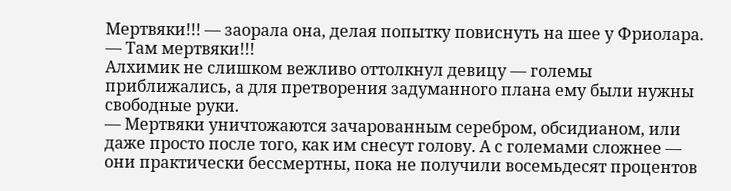Мертвяки!!! — заорала она, делая попытку повиснуть на шее у Фриолара. — Там мертвяки!!!
Алхимик не слишком вежливо оттолкнул девицу — големы приближались, а для претворения задуманного плана ему были нужны свободные руки.
— Мертвяки уничтожаются зачарованным серебром, обсидианом, или даже просто после того, как им снесут голову. А с големами сложнее — они практически бессмертны, пока не получили восемьдесят процентов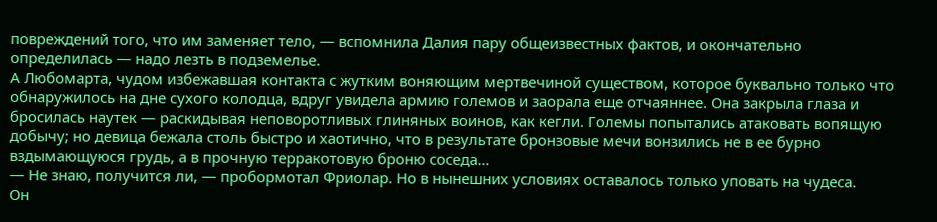повреждений того, что им заменяет тело, — вспомнила Далия пару общеизвестных фактов, и окончательно определилась — надо лезть в подземелье.
А Любомарта, чудом избежавшая контакта с жутким воняющим мертвечиной существом, которое буквально только что обнаружилось на дне сухого колодца, вдруг увидела армию големов и заорала еще отчаяннее. Она закрыла глаза и бросилась наутек — раскидывая неповоротливых глиняных воинов, как кегли. Големы попытались атаковать вопящую добычу; но девица бежала столь быстро и хаотично, что в результате бронзовые мечи вонзились не в ее бурно вздымающуюся грудь, а в прочную терракотовую броню соседа…
— Не знаю, получится ли, — пробормотал Фриолар. Но в нынешних условиях оставалось только уповать на чудеса.
Он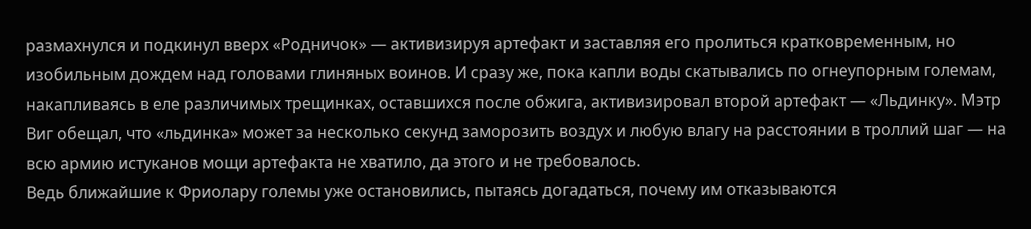размахнулся и подкинул вверх «Родничок» — активизируя артефакт и заставляя его пролиться кратковременным, но изобильным дождем над головами глиняных воинов. И сразу же, пока капли воды скатывались по огнеупорным големам, накапливаясь в еле различимых трещинках, оставшихся после обжига, активизировал второй артефакт — «Льдинку». Мэтр Виг обещал, что «льдинка» может за несколько секунд заморозить воздух и любую влагу на расстоянии в троллий шаг — на всю армию истуканов мощи артефакта не хватило, да этого и не требовалось.
Ведь ближайшие к Фриолару големы уже остановились, пытаясь догадаться, почему им отказываются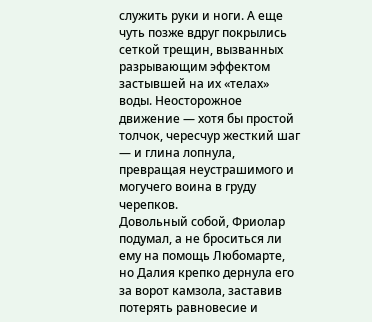служить руки и ноги. А еще чуть позже вдруг покрылись сеткой трещин, вызванных разрывающим эффектом застывшей на их «телах» воды. Неосторожное движение — хотя бы простой толчок, чересчур жесткий шаг — и глина лопнула, превращая неустрашимого и могучего воина в груду черепков.
Довольный собой, Фриолар подумал, а не броситься ли ему на помощь Любомарте, но Далия крепко дернула его за ворот камзола, заставив потерять равновесие и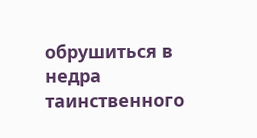обрушиться в недра таинственного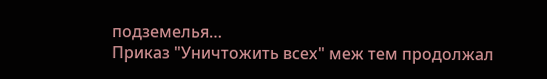подземелья…
Приказ "Уничтожить всех" меж тем продолжал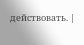действовать. |